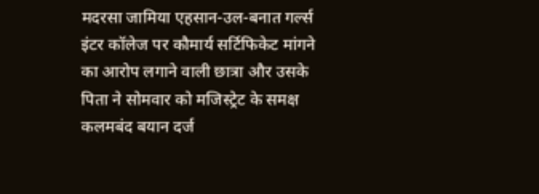मदरसा जामिया एहसान-उल-बनात गर्ल्स इंटर कॉलेज पर कौमार्य सर्टिफिकेट मांगने का आरोप लगाने वाली छात्रा और उसके पिता ने सोमवार को मजिस्ट्रेट के समक्ष कलमबंद बयान दर्ज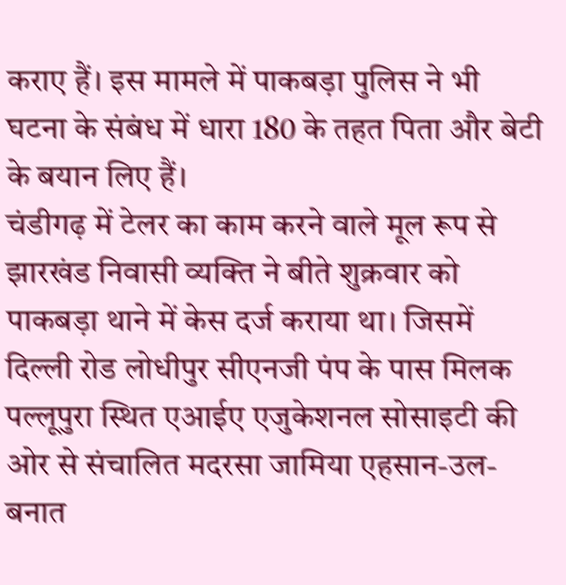कराए हैं। इस मामले में पाकबड़ा पुलिस ने भी घटना के संबंध में धारा 180 के तहत पिता और बेटी के बयान लिए हैं।
चंडीगढ़ में टेलर का काम करने वाले मूल रूप से झारखंड निवासी व्यक्ति ने बीते शुक्रवार को पाकबड़ा थाने में केस दर्ज कराया था। जिसमें दिल्ली रोड लोधीपुर सीएनजी पंप के पास मिलक पल्लूपुरा स्थित एआईए एजुकेशनल सोसाइटी की ओर से संचालित मदरसा जामिया एहसान-उल-बनात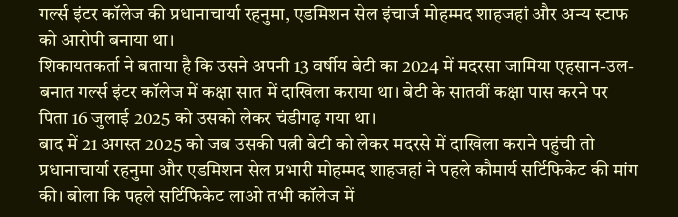गर्ल्स इंटर कॉलेज की प्रधानाचार्या रहनुमा, एडमिशन सेल इंचार्ज मोहम्मद शाहजहां और अन्य स्टाफ को आरोपी बनाया था।
शिकायतकर्ता ने बताया है कि उसने अपनी 13 वर्षीय बेटी का 2024 में मदरसा जामिया एहसान-उल-बनात गर्ल्स इंटर कॉलेज में कक्षा सात में दाखिला कराया था। बेटी के सातवीं कक्षा पास करने पर पिता 16 जुलाई 2025 को उसको लेकर चंडीगढ़ गया था।
बाद में 21 अगस्त 2025 को जब उसकी पत्नी बेटी को लेकर मदरसे में दाखिला कराने पहुंची तो प्रधानाचार्या रहनुमा और एडमिशन सेल प्रभारी मोहम्मद शाहजहां ने पहले कौमार्य सर्टिफिकेट की मांग की। बोला कि पहले सर्टिफिकेट लाओ तभी कॉलेज में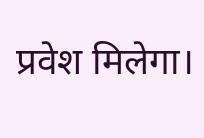प्रवेश मिलेगा।